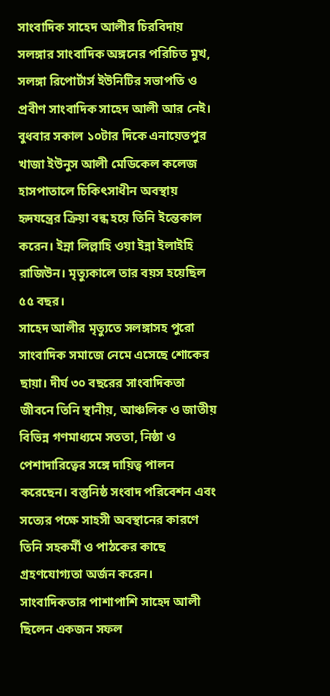সাংবাদিক সাহেদ আলীর চিরবিদায়
সলঙ্গার সাংবাদিক অঙ্গনের পরিচিত মুখ, সলঙ্গা রিপোর্টার্স ইউনিটির সভাপতি ও প্রবীণ সাংবাদিক সাহেদ আলী আর নেই। বুধবার সকাল ১০টার দিকে এনায়েতপুর খাজা ইউনুস আলী মেডিকেল কলেজ হাসপাতালে চিকিৎসাধীন অবস্থায় হৃদযন্ত্রের ক্রিয়া বন্ধ হয়ে তিনি ইন্তেকাল করেন। ইন্না লিল্লাহি ওয়া ইন্না ইলাইহি রাজিউন। মৃত্যুকালে তার বয়স হয়েছিল ৫৫ বছর।
সাহেদ আলীর মৃত্যুতে সলঙ্গাসহ পুরো সাংবাদিক সমাজে নেমে এসেছে শোকের ছায়া। দীর্ঘ ৩০ বছরের সাংবাদিকতা জীবনে তিনি স্থানীয়, আঞ্চলিক ও জাতীয় বিভিন্ন গণমাধ্যমে সততা, নিষ্ঠা ও পেশাদারিত্বের সঙ্গে দায়িত্ব পালন করেছেন। বস্তুনিষ্ঠ সংবাদ পরিবেশন এবং সত্যের পক্ষে সাহসী অবস্থানের কারণে তিনি সহকর্মী ও পাঠকের কাছে গ্রহণযোগ্যতা অর্জন করেন।
সাংবাদিকতার পাশাপাশি সাহেদ আলী ছিলেন একজন সফল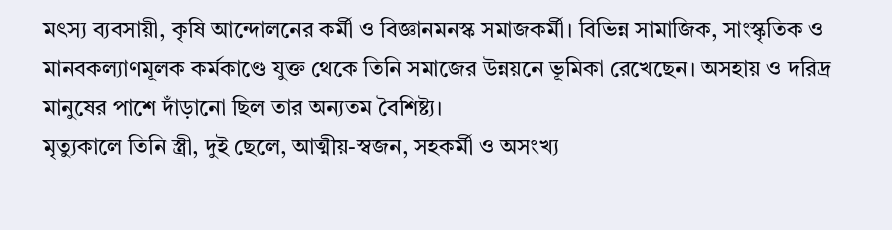মৎস্য ব্যবসায়ী, কৃষি আন্দোলনের কর্মী ও বিজ্ঞানমনস্ক সমাজকর্মী। বিভিন্ন সামাজিক, সাংস্কৃতিক ও মানবকল্যাণমূলক কর্মকাণ্ডে যুক্ত থেকে তিনি সমাজের উন্নয়নে ভূমিকা রেখেছেন। অসহায় ও দরিদ্র মানুষের পাশে দাঁড়ানো ছিল তার অন্যতম বৈশিষ্ট্য।
মৃত্যুকালে তিনি স্ত্রী, দুই ছেলে, আত্মীয়-স্বজন, সহকর্মী ও অসংখ্য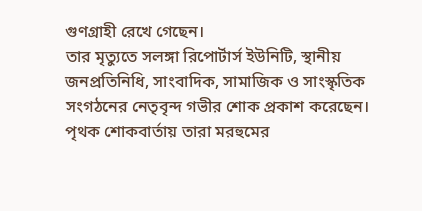গুণগ্রাহী রেখে গেছেন।
তার মৃত্যুতে সলঙ্গা রিপোর্টার্স ইউনিটি, স্থানীয় জনপ্রতিনিধি, সাংবাদিক, সামাজিক ও সাংস্কৃতিক সংগঠনের নেতৃবৃন্দ গভীর শোক প্রকাশ করেছেন। পৃথক শোকবার্তায় তারা মরহুমের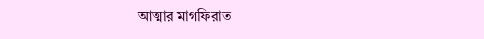আত্মার মাগফিরাত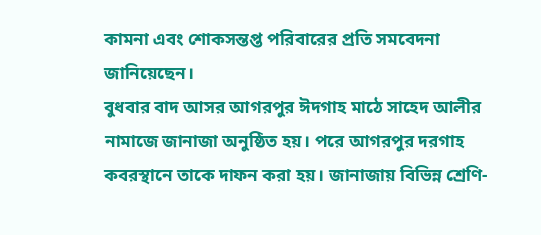কামনা এবং শোকসন্তপ্ত পরিবারের প্রতি সমবেদনা জানিয়েছেন।
বুধবার বাদ আসর আগরপুর ঈদগাহ মাঠে সাহেদ আলীর নামাজে জানাজা অনুষ্ঠিত হয়। পরে আগরপুর দরগাহ কবরস্থানে তাকে দাফন করা হয়। জানাজায় বিভিন্ন শ্রেণি-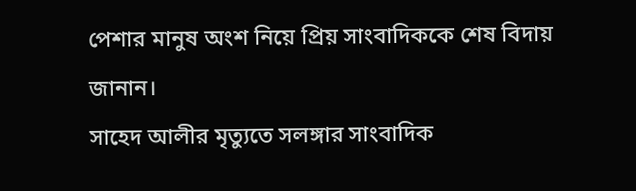পেশার মানুষ অংশ নিয়ে প্রিয় সাংবাদিককে শেষ বিদায় জানান।
সাহেদ আলীর মৃত্যুতে সলঙ্গার সাংবাদিক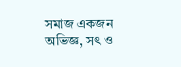সমাজ একজন অভিজ্ঞ, সৎ ও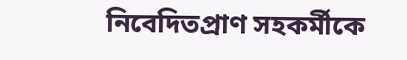নিবেদিতপ্রাণ সহকর্মীকে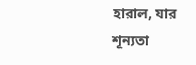হারাল, যার শূন্যতা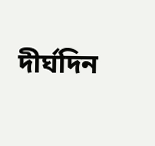দীর্ঘদিন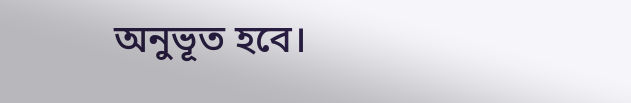অনুভূত হবে।